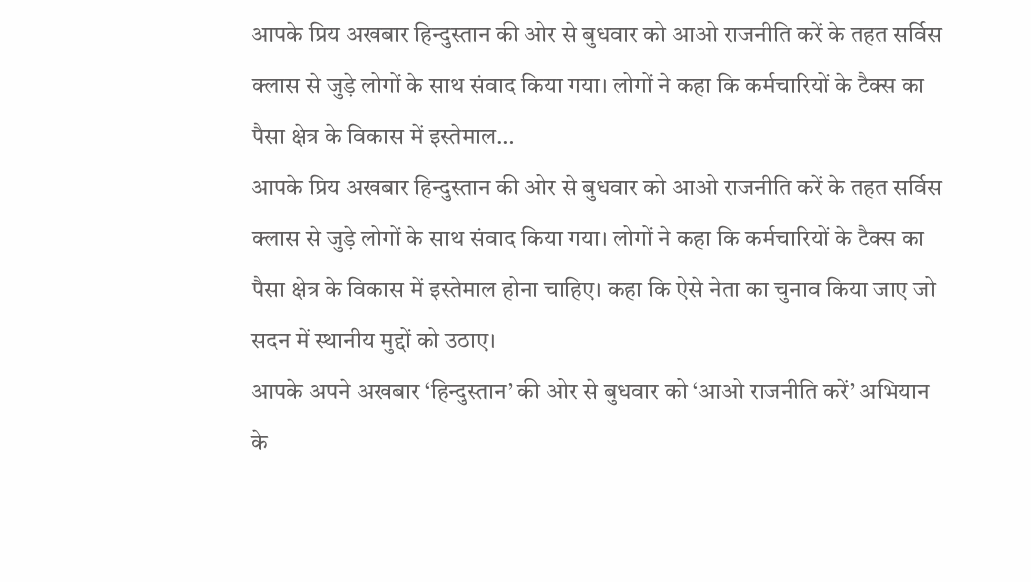आपके प्रिय अखबार हिन्दुस्तान की ओर से बुधवार को आओ राजनीति करें के तहत सर्विस क्लास से जुड़े लोगों के साथ संवाद किया गया। लोगों ने कहा कि कर्मचारियों के टैक्स का पैसा क्षेत्र के विकास में इस्तेमाल…
आपके प्रिय अखबार हिन्दुस्तान की ओर से बुधवार को आओ राजनीति करें के तहत सर्विस क्लास से जुड़े लोगों के साथ संवाद किया गया। लोगों ने कहा कि कर्मचारियों के टैक्स का पैसा क्षेत्र के विकास में इस्तेमाल होना चाहिए। कहा कि ऐसे नेता का चुनाव किया जाए जो सदन में स्थानीय मुद्दों को उठाए।
आपके अपने अखबार ‘हिन्दुस्तान’ की ओर से बुधवार को ‘आओ राजनीति करें’ अभियान के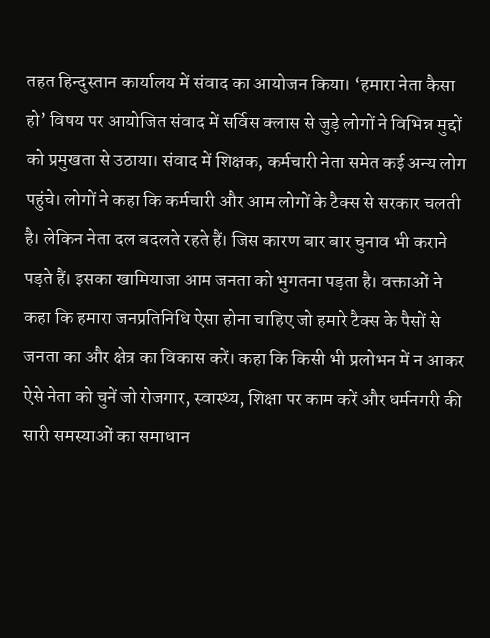तहत हिन्दुस्तान कार्यालय में संवाद का आयोजन किया। ‘हमारा नेता कैसा हो’ विषय पर आयोजित संवाद में सर्विस क्लास से जुड़े लोगों ने विभिन्न मुद्दों को प्रमुखता से उठाया। संवाद में शिक्षक, कर्मचारी नेता समेत कई अन्य लोग पहुंचे। लोगों ने कहा कि कर्मचारी और आम लोगों के टैक्स से सरकार चलती है। लेकिन नेता दल बदलते रहते हैं। जिस कारण बार बार चुनाव भी कराने पड़ते हैं। इसका खामियाजा आम जनता को भुगतना पड़ता है। वक्ताओं ने कहा कि हमारा जनप्रतिनिधि ऐसा होना चाहिए जो हमारे टैक्स के पैसों से जनता का और क्षेत्र का विकास करें। कहा कि किसी भी प्रलोभन में न आकर ऐसे नेता को चुनें जो रोजगार, स्वास्थ्य, शिक्षा पर काम करें और धर्मनगरी की सारी समस्याओं का समाधान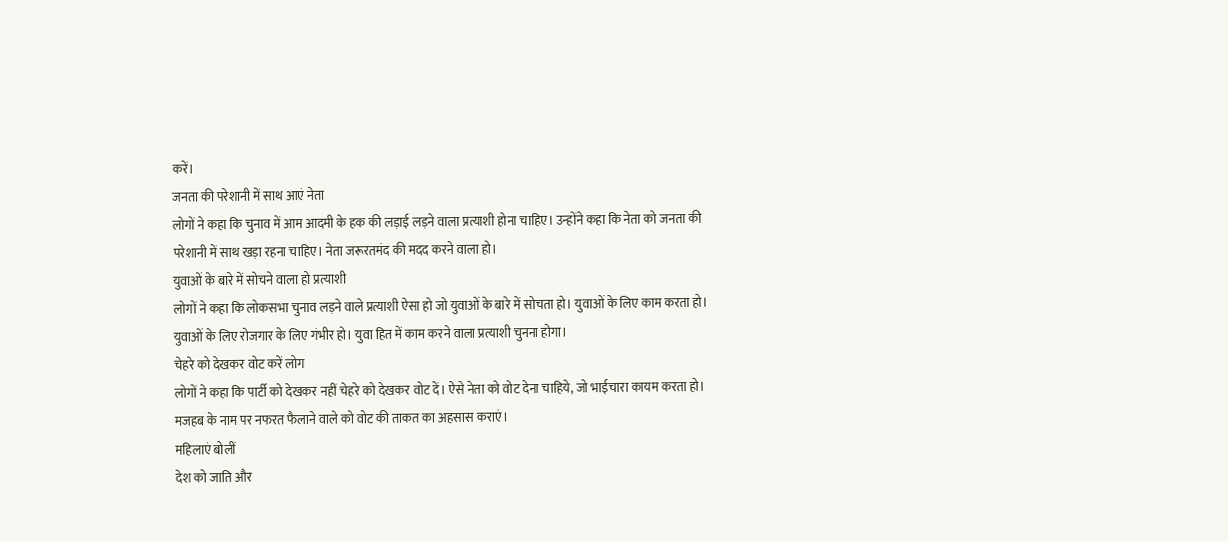करें।
जनता की परेशानी में साथ आएं नेता
लोगों ने कहा कि चुनाव में आम आदमी के हक की लड़ाई लड़ने वाला प्रत्याशी होना चाहिए। उन्होंने कहा कि नेता को जनता की परेशानी में साथ खड़ा रहना चाहिए। नेता जरूरतमंद की मदद करने वाला हो।
युवाओं के बारे में सोचने वाला हो प्रत्याशी
लोगों ने कहा कि लोकसभा चुनाव लड़ने वाले प्रत्याशी ऐसा हो जो युवाओं के बारे में सोचता हो। युवाओं के लिए काम करता हो। युवाओं के लिए रोजगार के लिए गंभीर हो। युवा हित में काम करने वाला प्रत्याशी चुनना होगा।
चेहरे को देखकर वोट करें लोग
लोगों ने कहा कि पार्टी को देखकर नहीं चेहरे को देखकर वोट दें। ऐसे नेता को वोट देना चाहिये, जो भाईचारा कायम करता हो। मजहब के नाम पर नफरत फैलाने वाले को वोट की ताकत का अहसास कराएं।
महिलाएं बोलीं
देश को जाति और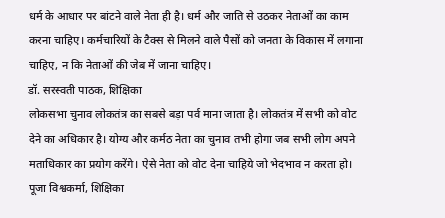धर्म के आधार पर बांटने वाले नेता ही है। धर्म और जाति से उठकर नेताओं का काम करना चाहिए। कर्मचारियों के टैक्स से मिलने वाले पैसों को जनता के विकास में लगाना चाहिए, न कि नेताओं की जेब में जाना चाहिए।
डॉ. सरस्वती पाठक, शिक्षिका
लोकसभा चुनाव लोकतंत्र का सबसे बड़ा पर्व माना जाता है। लोकतंत्र में सभी को वोट देने का अधिकार है। योग्य और कर्मठ नेता का चुनाव तभी होगा जब सभी लोग अपने मताधिकार का प्रयोग करेंगे। ऐसे नेता को वोट देना चाहिये जो भेदभाव न करता हो।
पूजा विश्वकर्मा, शिक्षिका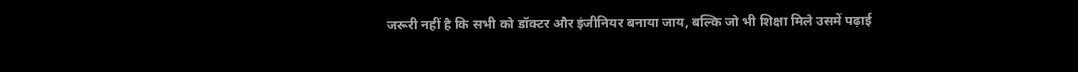जरूरी नहीं है कि सभी को डॉक्टर और इंजीनियर बनाया जाय, बल्कि जो भी शिक्षा मिले उसमें पढ़ाई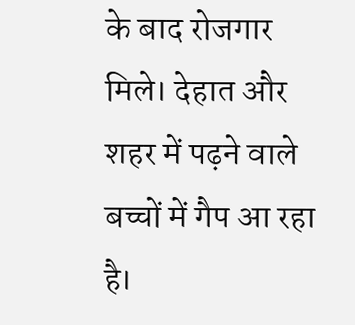के बाद रोजगार मिले। देहात और शहर में पढ़ने वाले बच्चों में गैप आ रहा है।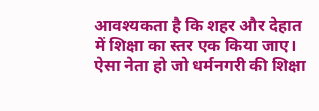आवश्यकता है कि शहर और देहात में शिक्षा का स्तर एक किया जाए। ऐसा नेता हो जो धर्मनगरी की शिक्षा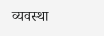व्यवस्था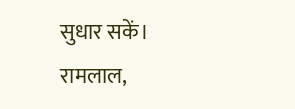सुधार सकें।
रामलाल,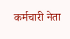कर्मचारी नेता